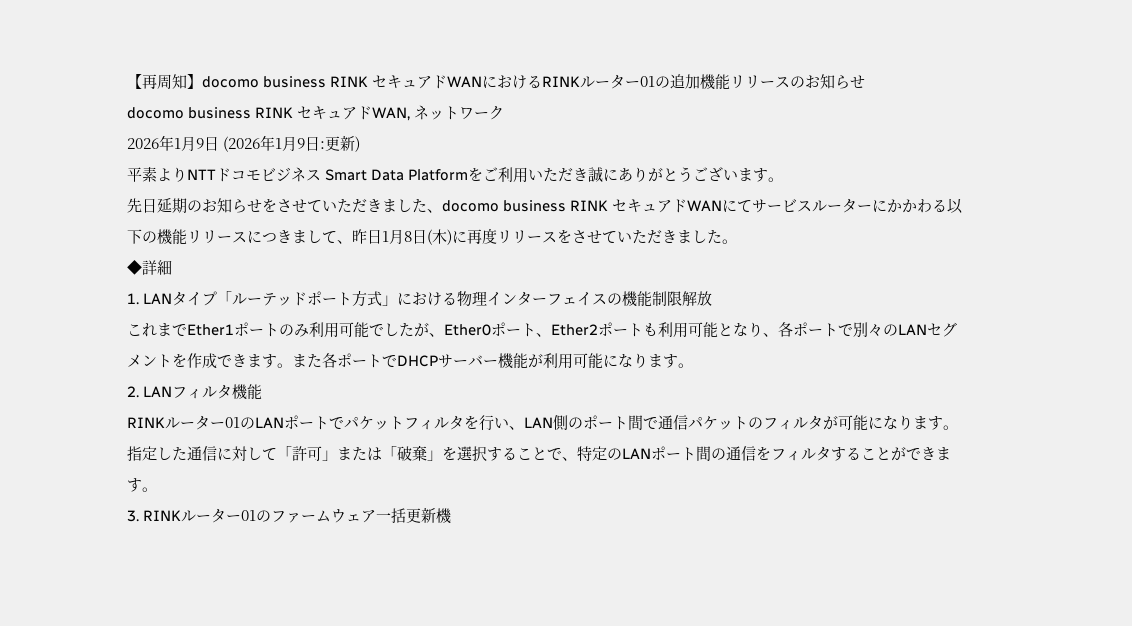【再周知】docomo business RINK セキュアドWANにおけるRINKルーター01の追加機能リリースのお知らせ
docomo business RINK セキュアドWAN, ネットワーク
2026年1月9日 (2026年1月9日:更新)
平素よりNTTドコモビジネス Smart Data Platformをご利用いただき誠にありがとうございます。
先日延期のお知らせをさせていただきました、docomo business RINK セキュアドWANにてサービスルーターにかかわる以下の機能リリースにつきまして、昨日1月8日(木)に再度リリースをさせていただきました。
◆詳細
1. LANタイプ「ルーテッドポート方式」における物理インターフェイスの機能制限解放
これまでEther1ポートのみ利用可能でしたが、Ether0ポート、Ether2ポートも利用可能となり、各ポートで別々のLANセグメントを作成できます。また各ポートでDHCPサーバー機能が利用可能になります。
2. LANフィルタ機能
RINKルーター01のLANポートでパケットフィルタを行い、LAN側のポート間で通信パケットのフィルタが可能になります。指定した通信に対して「許可」または「破棄」を選択することで、特定のLANポート間の通信をフィルタすることができます。
3. RINKルーター01のファームウェア一括更新機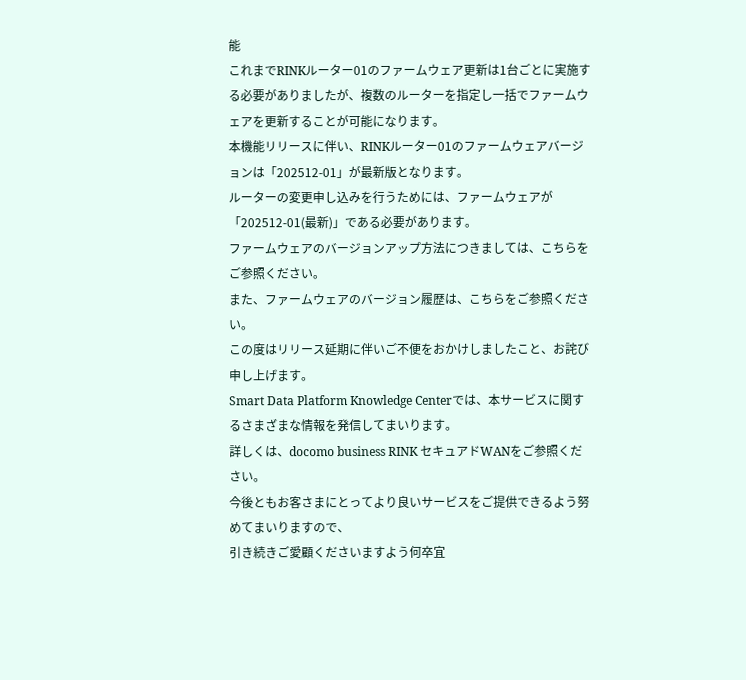能
これまでRINKルーター01のファームウェア更新は1台ごとに実施する必要がありましたが、複数のルーターを指定し一括でファームウェアを更新することが可能になります。
本機能リリースに伴い、RINKルーター01のファームウェアバージョンは「202512-01」が最新版となります。
ルーターの変更申し込みを行うためには、ファームウェアが「202512-01(最新)」である必要があります。
ファームウェアのバージョンアップ方法につきましては、こちらをご参照ください。
また、ファームウェアのバージョン履歴は、こちらをご参照ください。
この度はリリース延期に伴いご不便をおかけしましたこと、お詫び申し上げます。
Smart Data Platform Knowledge Centerでは、本サービスに関するさまざまな情報を発信してまいります。
詳しくは、docomo business RINK セキュアドWANをご参照ください。
今後ともお客さまにとってより良いサービスをご提供できるよう努めてまいりますので、
引き続きご愛顧くださいますよう何卒宜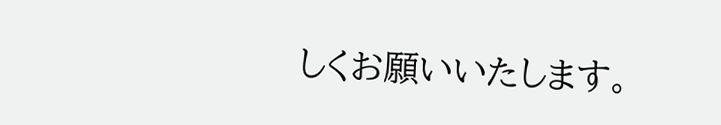しくお願いいたします。